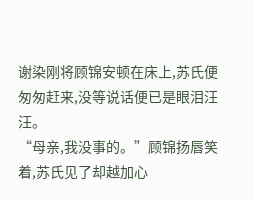谢染刚将顾锦安顿在床上,苏氏便匆匆赶来,没等说话便已是眼泪汪汪。
“母亲,我没事的。”顾锦扬唇笑着,苏氏见了却越加心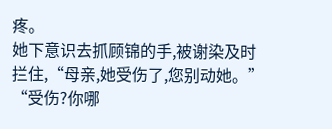疼。
她下意识去抓顾锦的手,被谢染及时拦住,“母亲,她受伤了,您别动她。”
“受伤?你哪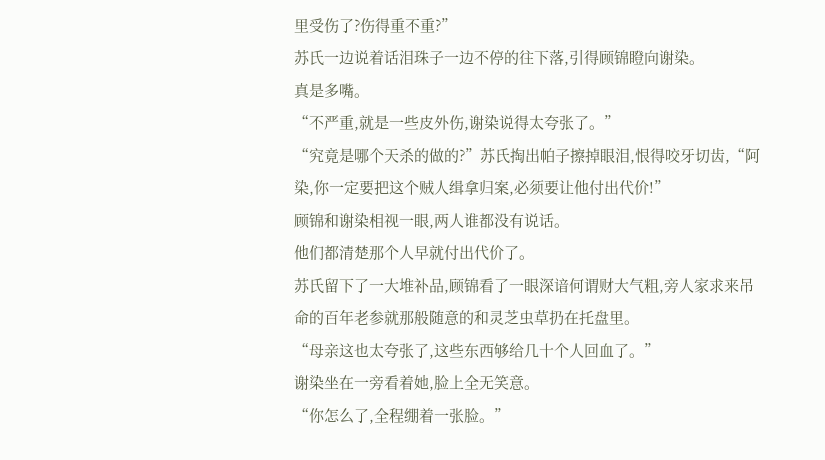里受伤了?伤得重不重?”
苏氏一边说着话泪珠子一边不停的往下落,引得顾锦瞪向谢染。
真是多嘴。
“不严重,就是一些皮外伤,谢染说得太夸张了。”
“究竟是哪个天杀的做的?”苏氏掏出帕子擦掉眼泪,恨得咬牙切齿,“阿染,你一定要把这个贼人缉拿归案,必须要让他付出代价!”
顾锦和谢染相视一眼,两人谁都没有说话。
他们都清楚那个人早就付出代价了。
苏氏留下了一大堆补品,顾锦看了一眼深谙何谓财大气粗,旁人家求来吊命的百年老参就那般随意的和灵芝虫草扔在托盘里。
“母亲这也太夸张了,这些东西够给几十个人回血了。”
谢染坐在一旁看着她,脸上全无笑意。
“你怎么了,全程绷着一张脸。”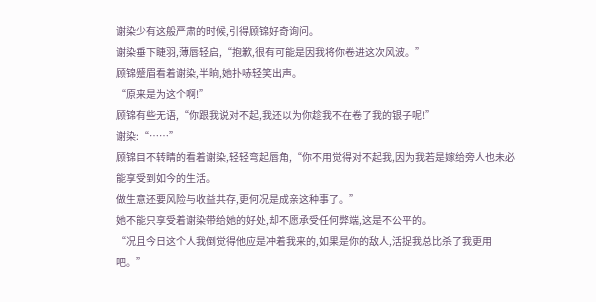谢染少有这般严肃的时候,引得顾锦好奇询问。
谢染垂下睫羽,薄唇轻启,“抱歉,很有可能是因我将你卷进这次风波。”
顾锦蹙眉看着谢染,半晌,她扑哧轻笑出声。
“原来是为这个啊!”
顾锦有些无语,“你跟我说对不起,我还以为你趁我不在卷了我的银子呢!”
谢染:“……”
顾锦目不转睛的看着谢染,轻轻弯起唇角,“你不用觉得对不起我,因为我若是嫁给旁人也未必能享受到如今的生活。
做生意还要风险与收益共存,更何况是成亲这种事了。”
她不能只享受着谢染带给她的好处,却不愿承受任何弊端,这是不公平的。
“况且今日这个人我倒觉得他应是冲着我来的,如果是你的敌人,活捉我总比杀了我更用吧。”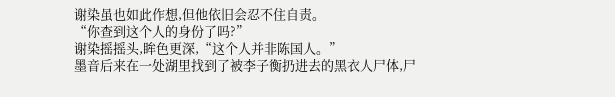谢染虽也如此作想,但他依旧会忍不住自责。
“你查到这个人的身份了吗?”
谢染摇摇头,眸色更深,“这个人并非陈国人。”
墨音后来在一处湖里找到了被李子衡扔进去的黑衣人尸体,尸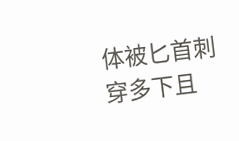体被匕首刺穿多下且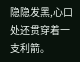隐隐发黑,心口处还贯穿着一支利箭。